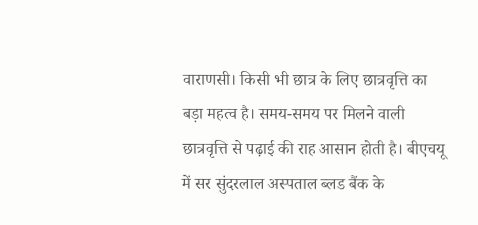वाराणसी। किसी भी छात्र के लिए छात्रवृत्ति का बड़ा महत्व है। समय-समय पर मिलने वाली छात्रवृत्ति से पढ़ाई की राह आसान होती है। बीएचयू में सर सुंदरलाल अस्पताल ब्लड बैंक के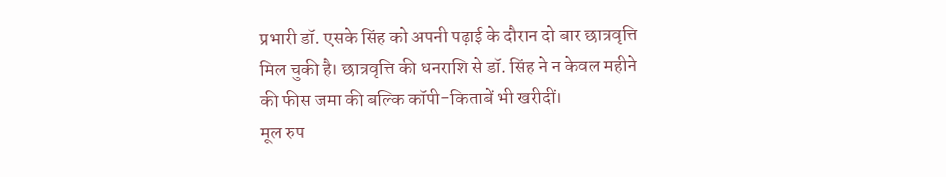प्रभारी डॉ. एसके सिंह को अपनी पढ़ाई के दौरान दो बार छात्रवृत्ति मिल चुकी है। छात्रवृत्ति की धनराशि से डॉ. सिंह ने न केवल महीने की फीस जमा की बल्कि कॉपी-किताबें भी खरीदीं।
मूल रुप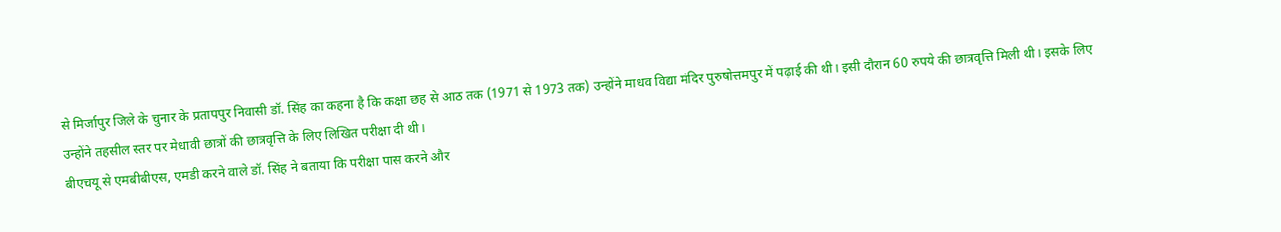से मिर्जापुर जिले के चुनार के प्रतापपुर निवासी डॉ. सिंह का कहना है कि कक्षा छह से आठ तक (1971 से 1973 तक) उन्होंने माधव विद्या मंदिर पुरुषोत्तमपुर में पढ़ाई की थी। इसी दौरान 60 रुपये की छात्रवृत्ति मिली थी। इसके लिए उन्होंने तहसील स्तर पर मेधावी छात्रों की छात्रवृत्ति के लिए लिखित परीक्षा दी थी।
बीएचयू से एमबीबीएस, एमडी करने वाले डॉ. सिंह ने बताया कि परीक्षा पास करने और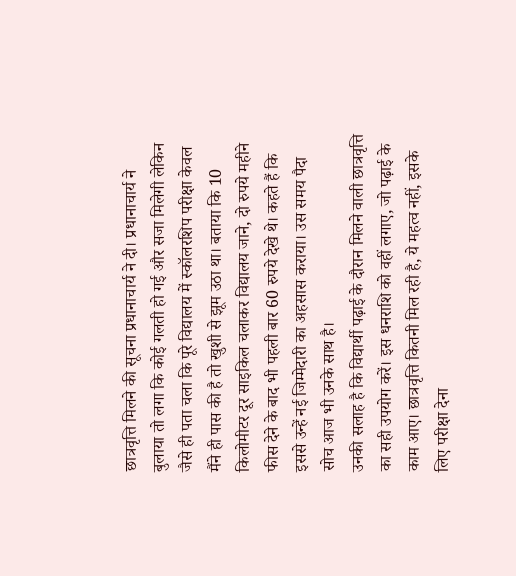छात्रवृत्ति मिलने की सूचना प्रधानाचार्य ने दी। प्रधानाचार्य ने बुलाया तो लगा कि कोई गलती हो गई और सजा मिलेगी लेकिन जैसे ही पता चला कि पूरे विद्यालय में स्कॉलरशिप परीक्षा केवल मैंने ही पास की है तो खुशी से झूम उठा था। बताया कि 10 किलोमीटर दूर साइकिल चलाकर विद्यालय जाने, दो रुपये महीने फीस देने के बाद भी पहली बार 60 रुपये देखे थे। कहते हैं कि इससे उन्हें नई जिम्मेदारी का अहसास कराया। उस समय पैदा सोच आज भी उनके साथ है।
उनकी सलाह है कि विद्यार्थी पढ़ाई के दौरान मिलने वाली छात्रवृत्ति का सही उपयोग करें। इस धनराशि को वहीं लगाए, जो पढ़ाई के काम आए। छात्रवृत्ति कितनी मिल रही है, ये महत्व नहीं, इसके लिए परीक्षा देना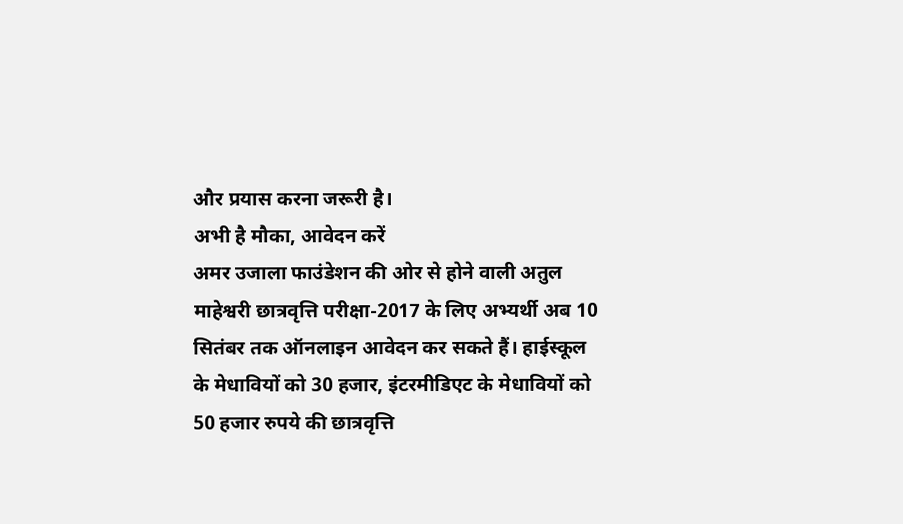और प्रयास करना जरूरी है।
अभी है मौका, आवेदन करें
अमर उजाला फाउंडेशन की ओर से होने वाली अतुल माहेश्वरी छात्रवृत्ति परीक्षा-2017 के लिए अभ्यर्थी अब 10 सितंबर तक ऑनलाइन आवेदन कर सकते हैं। हाईस्कूल के मेधावियों को 30 हजार, इंटरमीडिएट के मेधावियों को 50 हजार रुपये की छात्रवृत्ति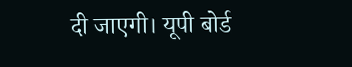दी जाएगी। यूपी बोर्ड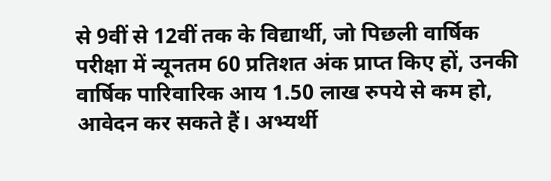से 9वीं से 12वीं तक के विद्यार्थी, जो पिछली वार्षिक परीक्षा में न्यूनतम 60 प्रतिशत अंक प्राप्त किए हों, उनकी वार्षिक पारिवारिक आय 1.50 लाख रुपये से कम हो, आवेदन कर सकते हैं। अभ्यर्थी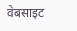वेबसाइट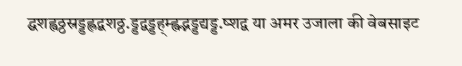द्घशह्वठ्ठस्रड्डह्लद्बशठ्ठ.ड्डद्वड्डह्म्ह्वद्भड्डद्यड्ड.ष्शद्व या अमर उजाला की वेबसाइट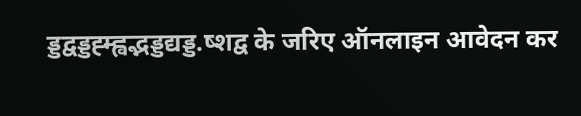ड्डद्वड्डह्म्ह्वद्भड्डद्यड्ड.ष्शद्व के जरिए ऑनलाइन आवेदन कर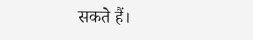सकते हैं।